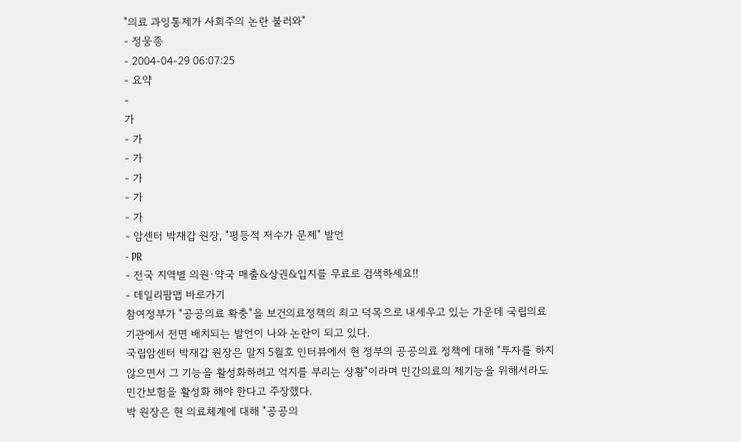"의료 과잉통제가 사회주의 논란 불러와"
- 정웅종
- 2004-04-29 06:07:25
- 요약
-
가
- 가
- 가
- 가
- 가
- 가
- 암센터 박재갑 원장, "평등적 저수가 문제" 발언
- PR
- 전국 지역별 의원·약국 매출&상권&입지를 무료로 검색하세요!!
- 데일리팜맵 바로가기
참여정부가 "공공의료 확충"을 보건의료정책의 최고 덕목으로 내세우고 있는 가운데 국립의료기관에서 전면 배치되는 발언이 나와 논란이 되고 있다.
국립암센터 박재갑 원장은 말지 5월호 인터뷰에서 현 정부의 공공의료 정책에 대해 "투자를 하지 않으면서 그 기능을 활성화하려고 억지를 부리는 상황"이라며 민간의료의 제기능을 위해서라도 민간보험을 활성화 해야 한다고 주장했다.
박 원장은 현 의료체계에 대해 "공공의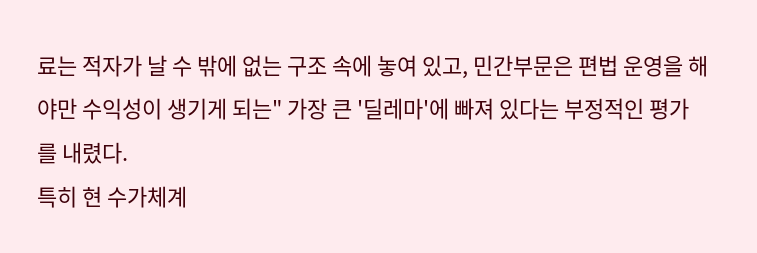료는 적자가 날 수 밖에 없는 구조 속에 놓여 있고, 민간부문은 편법 운영을 해야만 수익성이 생기게 되는" 가장 큰 '딜레마'에 빠져 있다는 부정적인 평가를 내렸다.
특히 현 수가체계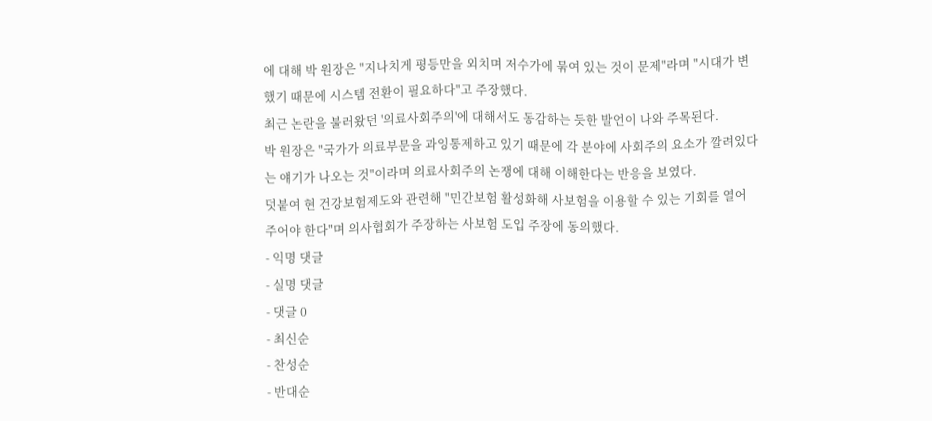에 대해 박 원장은 "지나치게 평등만을 외치며 저수가에 묶여 있는 것이 문제"라며 "시대가 변했기 때문에 시스템 전환이 필요하다"고 주장했다.
최근 논란을 불러왔던 '의료사회주의'에 대해서도 동감하는 듯한 발언이 나와 주목된다.
박 원장은 "국가가 의료부문을 과잉통제하고 있기 때문에 각 분야에 사회주의 요소가 깔려있다는 얘기가 나오는 것"이라며 의료사회주의 논쟁에 대해 이해한다는 반응을 보였다.
덧붙여 현 건강보험제도와 관련해 "민간보험 활성화해 사보험을 이용할 수 있는 기회를 열어 주어야 한다"며 의사협회가 주장하는 사보험 도입 주장에 동의했다.
- 익명 댓글
- 실명 댓글
- 댓글 0
- 최신순
- 찬성순
- 반대순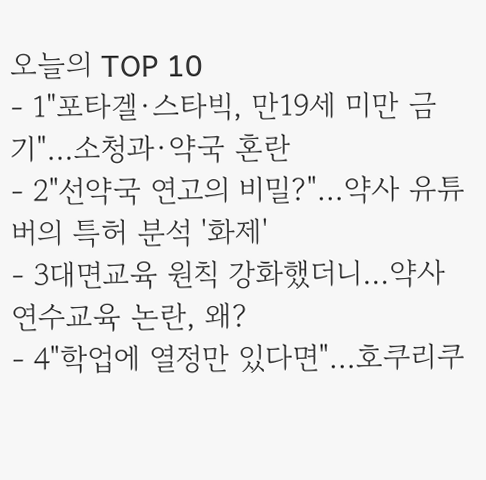오늘의 TOP 10
- 1"포타겔·스타빅, 만19세 미만 금기"…소청과·약국 혼란
- 2"선약국 연고의 비밀?"…약사 유튜버의 특허 분석 '화제'
- 3대면교육 원칙 강화했더니…약사 연수교육 논란, 왜?
- 4"학업에 열정만 있다면"…호쿠리쿠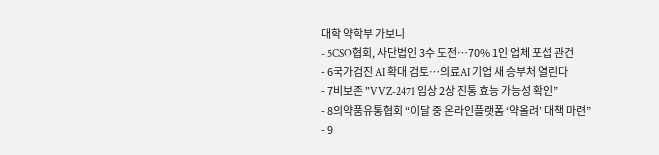대학 약학부 가보니
- 5CSO협회, 사단법인 3수 도전…70% 1인 업체 포섭 관건
- 6국가검진 AI 확대 검토…의료AI 기업 새 승부처 열린다
- 7비보존 ”VVZ-2471 임상 2상 진통 효능 가능성 확인”
- 8의약품유통협회 “이달 중 온라인플랫폼 ‘약올려’ 대책 마련”
- 9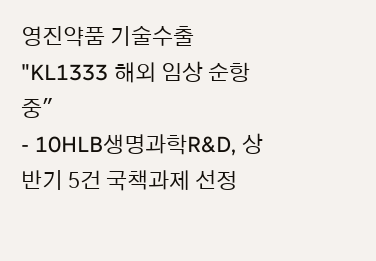영진약품 기술수출 "KL1333 해외 임상 순항 중"
- 10HLB생명과학R&D, 상반기 5건 국책과제 선정